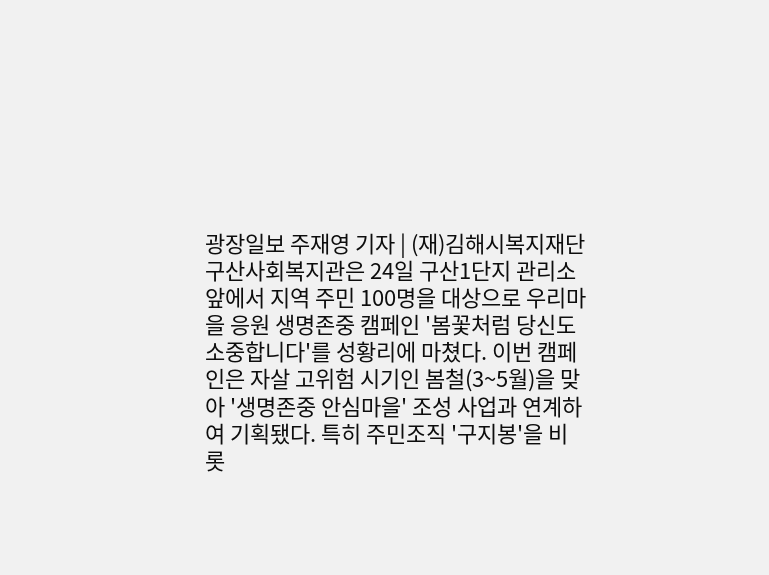광장일보 주재영 기자 | (재)김해시복지재단 구산사회복지관은 24일 구산1단지 관리소 앞에서 지역 주민 100명을 대상으로 우리마을 응원 생명존중 캠페인 '봄꽃처럼 당신도 소중합니다'를 성황리에 마쳤다. 이번 캠페인은 자살 고위험 시기인 봄철(3~5월)을 맞아 '생명존중 안심마을' 조성 사업과 연계하여 기획됐다. 특히 주민조직 '구지봉'을 비롯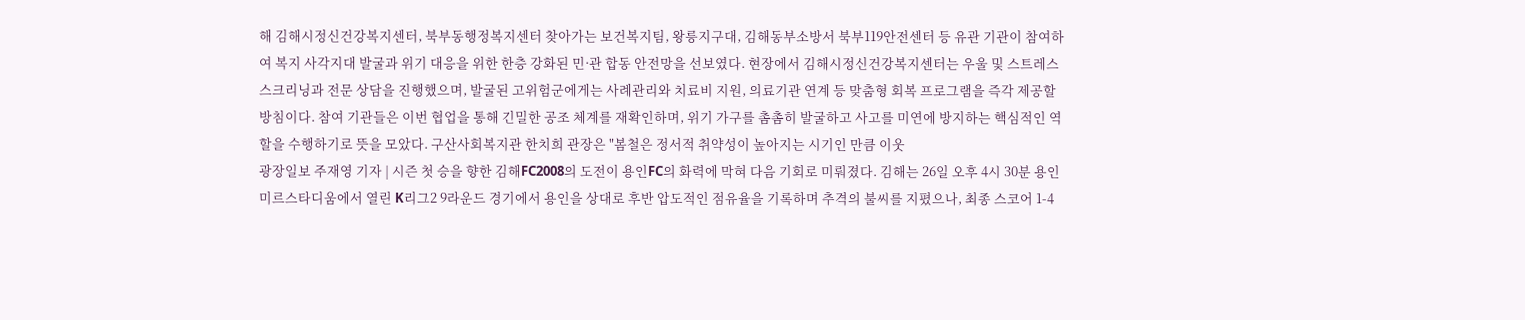해 김해시정신건강복지센터, 북부동행정복지센터 찾아가는 보건복지팀, 왕릉지구대, 김해동부소방서 북부119안전센터 등 유관 기관이 참여하여 복지 사각지대 발굴과 위기 대응을 위한 한층 강화된 민·관 합동 안전망을 선보였다. 현장에서 김해시정신건강복지센터는 우울 및 스트레스 스크리닝과 전문 상담을 진행했으며, 발굴된 고위험군에게는 사례관리와 치료비 지원, 의료기관 연계 등 맞춤형 회복 프로그램을 즉각 제공할 방침이다. 참여 기관들은 이번 협업을 통해 긴밀한 공조 체계를 재확인하며, 위기 가구를 촘촘히 발굴하고 사고를 미연에 방지하는 핵심적인 역할을 수행하기로 뜻을 모았다. 구산사회복지관 한치희 관장은 "봄철은 정서적 취약성이 높아지는 시기인 만큼 이웃
광장일보 주재영 기자 | 시즌 첫 승을 향한 김해FC2008의 도전이 용인FC의 화력에 막혀 다음 기회로 미뤄졌다. 김해는 26일 오후 4시 30분 용인미르스타디움에서 열린 K리그2 9라운드 경기에서 용인을 상대로 후반 압도적인 점유율을 기록하며 추격의 불씨를 지폈으나, 최종 스코어 1-4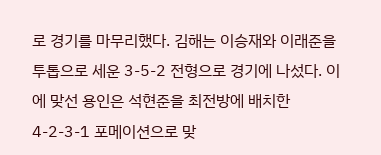로 경기를 마무리했다. 김해는 이승재와 이래준을 투톱으로 세운 3-5-2 전형으로 경기에 나섰다. 이에 맞선 용인은 석현준을 최전방에 배치한 4-2-3-1 포메이션으로 맞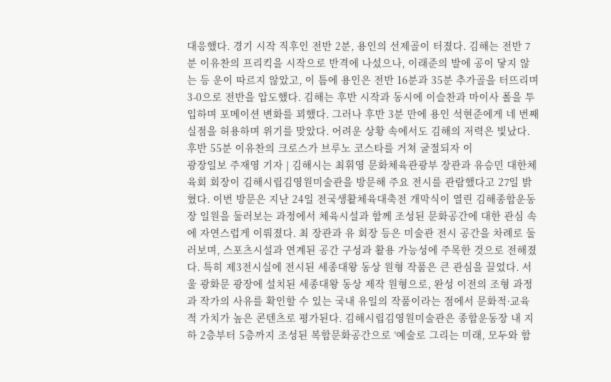대응했다. 경기 시작 직후인 전반 2분, 용인의 선제골이 터졌다. 김해는 전반 7분 이유찬의 프리킥을 시작으로 반격에 나섰으나, 이래준의 발에 공이 닿지 않는 등 운이 따르지 않았고, 이 틈에 용인은 전반 16분과 35분 추가골을 터뜨리며 3-0으로 전반을 압도했다. 김해는 후반 시작과 동시에 이슬찬과 마이사 폴을 투입하며 포메이션 변화를 꾀했다. 그러나 후반 3분 만에 용인 석현준에게 네 번째 실점을 허용하며 위기를 맞았다. 어려운 상황 속에서도 김해의 저력은 빛났다. 후반 55분 이유찬의 크로스가 브루노 코스타를 거쳐 굴절되자 이
광장일보 주재영 기자 | 김해시는 최휘영 문화체육관광부 장관과 유승민 대한체육회 회장이 김해시립김영원미술관을 방문해 주요 전시를 관람했다고 27일 밝혔다. 이번 방문은 지난 24일 전국생활체육대축전 개막식이 열린 김해종합운동장 일원을 둘러보는 과정에서 체육시설과 함께 조성된 문화공간에 대한 관심 속에 자연스럽게 이뤄졌다. 최 장관과 유 회장 등은 미술관 전시 공간을 차례로 둘러보며, 스포츠시설과 연계된 공간 구성과 활용 가능성에 주목한 것으로 전해졌다. 특히 제3전시실에 전시된 세종대왕 동상 원형 작품은 큰 관심을 끌었다. 서울 광화문 광장에 설치된 세종대왕 동상 제작 원형으로, 완성 이전의 조형 과정과 작가의 사유를 확인할 수 있는 국내 유일의 작품이라는 점에서 문화적·교육적 가치가 높은 콘텐츠로 평가된다. 김해시립김영원미술관은 종합운동장 내 지하 2층부터 5층까지 조성된 복합문화공간으로 ‘예술로 그리는 미래, 모두와 함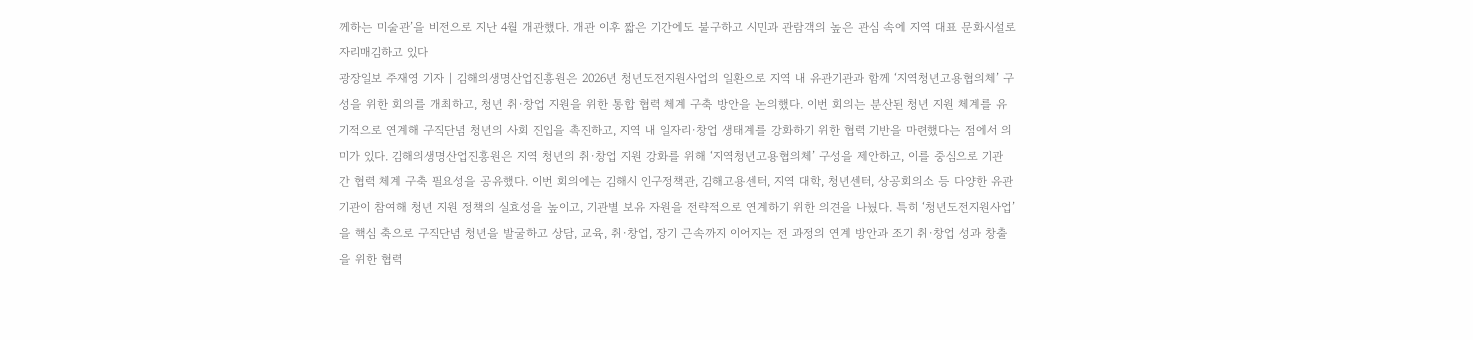께하는 미술관’을 비전으로 지난 4월 개관했다. 개관 이후 짧은 기간에도 불구하고 시민과 관람객의 높은 관심 속에 지역 대표 문화시설로 자리매김하고 있다
광장일보 주재영 기자 | 김해의생명산업진흥원은 2026년 청년도전지원사업의 일환으로 지역 내 유관기관과 함께 ‘지역청년고용협의체’ 구성을 위한 회의를 개최하고, 청년 취·창업 지원을 위한 통합 협력 체계 구축 방안을 논의했다. 이번 회의는 분산된 청년 지원 체계를 유기적으로 연계해 구직단념 청년의 사회 진입을 촉진하고, 지역 내 일자리·창업 생태계를 강화하기 위한 협력 기반을 마련했다는 점에서 의미가 있다. 김해의생명산업진흥원은 지역 청년의 취·창업 지원 강화를 위해 ‘지역청년고용협의체’ 구성을 제안하고, 이를 중심으로 기관 간 협력 체계 구축 필요성을 공유했다. 이번 회의에는 김해시 인구정책관, 김해고용센터, 지역 대학, 청년센터, 상공회의소 등 다양한 유관기관이 참여해 청년 지원 정책의 실효성을 높이고, 기관별 보유 자원을 전략적으로 연계하기 위한 의견을 나눴다. 특히 ‘청년도전지원사업’을 핵심 축으로 구직단념 청년을 발굴하고 상담, 교육, 취·창업, 장기 근속까지 이어지는 전 과정의 연계 방안과 조기 취·창업 성과 창출을 위한 협력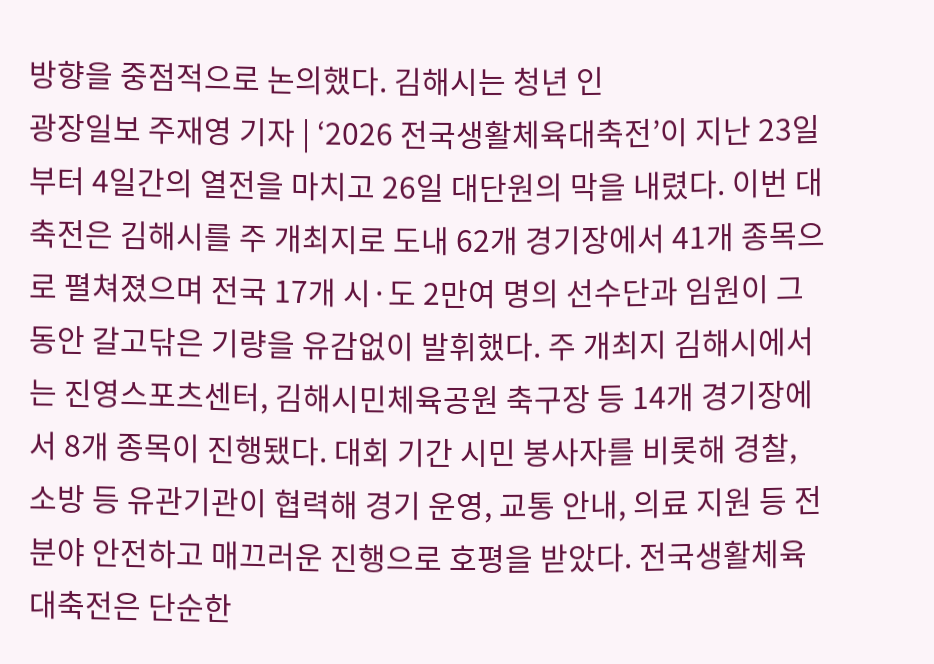방향을 중점적으로 논의했다. 김해시는 청년 인
광장일보 주재영 기자 | ‘2026 전국생활체육대축전’이 지난 23일부터 4일간의 열전을 마치고 26일 대단원의 막을 내렸다. 이번 대축전은 김해시를 주 개최지로 도내 62개 경기장에서 41개 종목으로 펼쳐졌으며 전국 17개 시·도 2만여 명의 선수단과 임원이 그동안 갈고닦은 기량을 유감없이 발휘했다. 주 개최지 김해시에서는 진영스포츠센터, 김해시민체육공원 축구장 등 14개 경기장에서 8개 종목이 진행됐다. 대회 기간 시민 봉사자를 비롯해 경찰, 소방 등 유관기관이 협력해 경기 운영, 교통 안내, 의료 지원 등 전 분야 안전하고 매끄러운 진행으로 호평을 받았다. 전국생활체육대축전은 단순한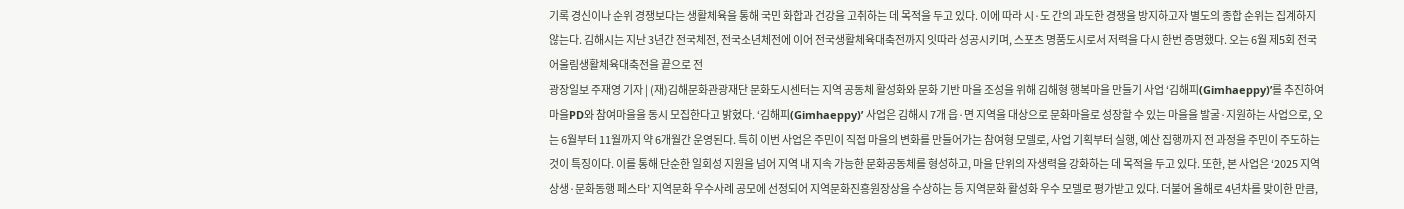기록 경신이나 순위 경쟁보다는 생활체육을 통해 국민 화합과 건강을 고취하는 데 목적을 두고 있다. 이에 따라 시·도 간의 과도한 경쟁을 방지하고자 별도의 종합 순위는 집계하지 않는다. 김해시는 지난 3년간 전국체전, 전국소년체전에 이어 전국생활체육대축전까지 잇따라 성공시키며, 스포츠 명품도시로서 저력을 다시 한번 증명했다. 오는 6월 제5회 전국어울림생활체육대축전을 끝으로 전
광장일보 주재영 기자 | (재)김해문화관광재단 문화도시센터는 지역 공동체 활성화와 문화 기반 마을 조성을 위해 김해형 행복마을 만들기 사업 ‘김해피(Gimhaeppy)’를 추진하여 마을PD와 참여마을을 동시 모집한다고 밝혔다. ‘김해피(Gimhaeppy)’ 사업은 김해시 7개 읍·면 지역을 대상으로 문화마을로 성장할 수 있는 마을을 발굴·지원하는 사업으로, 오는 6월부터 11월까지 약 6개월간 운영된다. 특히 이번 사업은 주민이 직접 마을의 변화를 만들어가는 참여형 모델로, 사업 기획부터 실행, 예산 집행까지 전 과정을 주민이 주도하는 것이 특징이다. 이를 통해 단순한 일회성 지원을 넘어 지역 내 지속 가능한 문화공동체를 형성하고, 마을 단위의 자생력을 강화하는 데 목적을 두고 있다. 또한, 본 사업은 ‘2025 지역상생·문화동행 페스타’ 지역문화 우수사례 공모에 선정되어 지역문화진흥원장상을 수상하는 등 지역문화 활성화 우수 모델로 평가받고 있다. 더불어 올해로 4년차를 맞이한 만큼,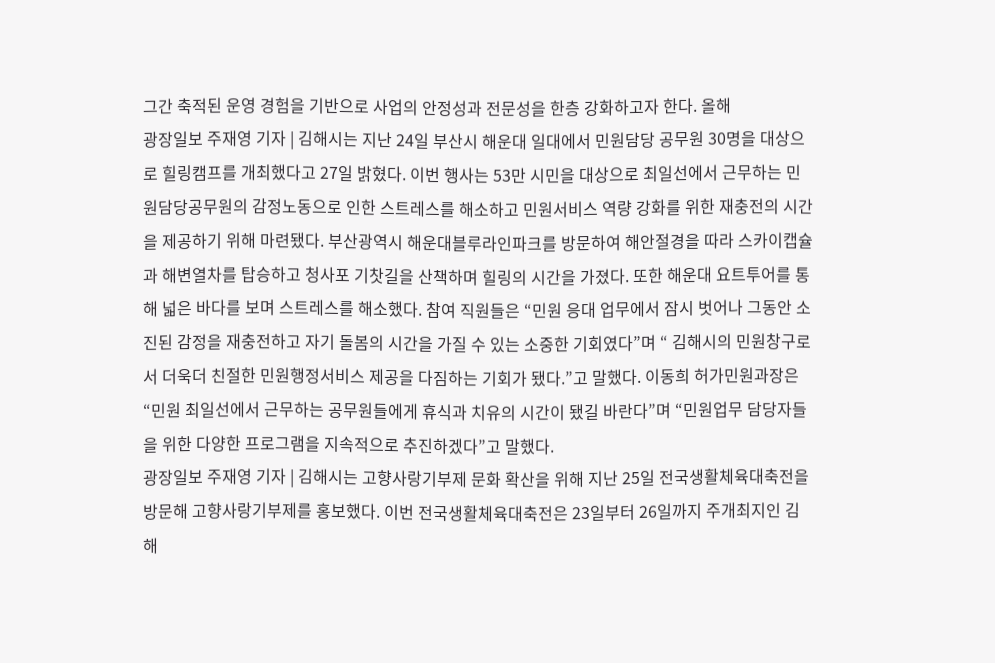그간 축적된 운영 경험을 기반으로 사업의 안정성과 전문성을 한층 강화하고자 한다. 올해
광장일보 주재영 기자 | 김해시는 지난 24일 부산시 해운대 일대에서 민원담당 공무원 30명을 대상으로 힐링캠프를 개최했다고 27일 밝혔다. 이번 행사는 53만 시민을 대상으로 최일선에서 근무하는 민원담당공무원의 감정노동으로 인한 스트레스를 해소하고 민원서비스 역량 강화를 위한 재충전의 시간을 제공하기 위해 마련됐다. 부산광역시 해운대블루라인파크를 방문하여 해안절경을 따라 스카이캡슐과 해변열차를 탑승하고 청사포 기찻길을 산책하며 힐링의 시간을 가졌다. 또한 해운대 요트투어를 통해 넓은 바다를 보며 스트레스를 해소했다. 참여 직원들은 “민원 응대 업무에서 잠시 벗어나 그동안 소진된 감정을 재충전하고 자기 돌봄의 시간을 가질 수 있는 소중한 기회였다”며 “ 김해시의 민원창구로서 더욱더 친절한 민원행정서비스 제공을 다짐하는 기회가 됐다.”고 말했다. 이동희 허가민원과장은 “민원 최일선에서 근무하는 공무원들에게 휴식과 치유의 시간이 됐길 바란다”며 “민원업무 담당자들을 위한 다양한 프로그램을 지속적으로 추진하겠다”고 말했다.
광장일보 주재영 기자 | 김해시는 고향사랑기부제 문화 확산을 위해 지난 25일 전국생활체육대축전을 방문해 고향사랑기부제를 홍보했다. 이번 전국생활체육대축전은 23일부터 26일까지 주개최지인 김해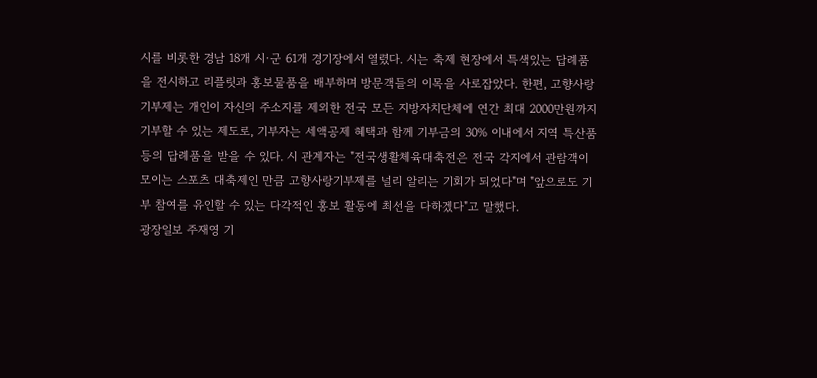시를 비롯한 경남 18개 시·군 61개 경기장에서 열렸다. 시는 축제 현장에서 특색있는 답례품을 전시하고 리플릿과 홍보물품을 배부하며 방문객들의 이목을 사로잡았다. 한편, 고향사랑기부제는 개인이 자신의 주소지를 제외한 전국 모든 지방자치단체에 연간 최대 2000만원까지 기부할 수 있는 제도로, 기부자는 세액공제 혜택과 함께 기부금의 30% 이내에서 지역 특산품 등의 답례품을 받을 수 있다. 시 관계자는 "전국생활체육대축전은 전국 각지에서 관람객이 모이는 스포츠 대축제인 만큼 고향사랑기부제를 널리 알리는 기회가 되었다"며 "앞으로도 기부 참여를 유인할 수 있는 다각적인 홍보 활동에 최선을 다하겠다"고 말했다.
광장일보 주재영 기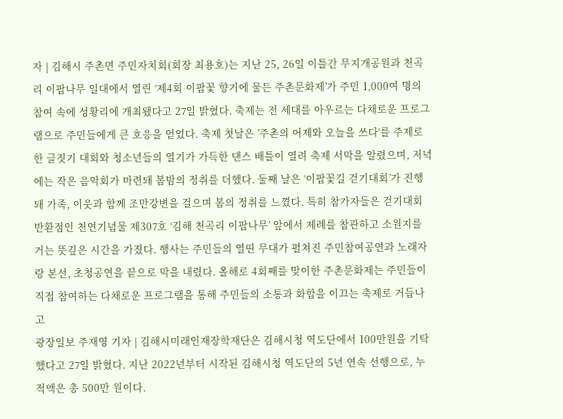자 | 김해시 주촌면 주민자치회(회장 최용호)는 지난 25, 26일 이틀간 무지개공원과 천곡리 이팝나무 일대에서 열린 ‘제4회 이팝꽃 향기에 물든 주촌문화제’가 주민 1,000여 명의 참여 속에 성황리에 개최됐다고 27일 밝혔다. 축제는 전 세대를 아우르는 다채로운 프로그램으로 주민들에게 큰 호응을 얻었다. 축제 첫날은 ’주촌의 어제와 오늘을 쓰다‘를 주제로 한 글짓기 대회와 청소년들의 열기가 가득한 댄스 배틀이 열려 축제 서막을 알렸으며, 저녁에는 작은 음악회가 마련돼 봄밤의 정취를 더했다. 둘째 날은 ‘이팝꽃길 걷기대회’가 진행돼 가족, 이웃과 함께 조만강변을 걸으며 봄의 정취를 느꼈다. 특히 참가자들은 걷기대회 반환점인 천연기념물 제307호 ‘김해 천곡리 이팝나무’ 앞에서 제례를 참관하고 소원지를 거는 뜻깊은 시간을 가졌다. 행사는 주민들의 열띤 무대가 펼쳐진 주민참여공연과 노래자랑 본선, 초청공연을 끝으로 막을 내렸다. 올해로 4회째를 맞이한 주촌문화제는 주민들이 직접 참여하는 다채로운 프로그램을 통해 주민들의 소통과 화합을 이끄는 축제로 거듭나고
광장일보 주재영 기자 | 김해시미래인재장학재단은 김해시청 역도단에서 100만원을 기탁했다고 27일 밝혔다. 지난 2022년부터 시작된 김해시청 역도단의 5년 연속 선행으로, 누적액은 총 500만 원이다.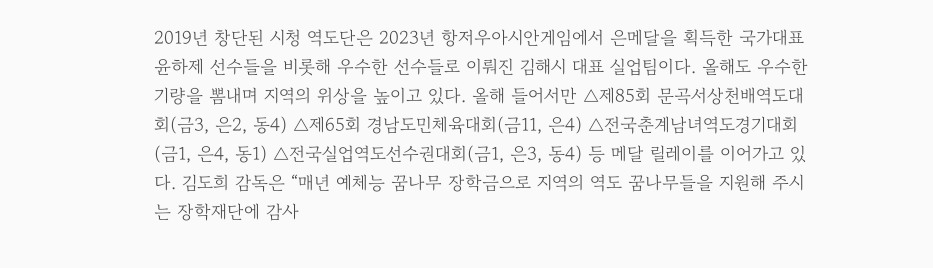2019년 창단된 시청 역도단은 2023년 항저우아시안게임에서 은메달을 획득한 국가대표 윤하제 선수들을 비롯해 우수한 선수들로 이뤄진 김해시 대표 실업팀이다. 올해도 우수한 기량을 뽐내며 지역의 위상을 높이고 있다. 올해 들어서만 △제85회 문곡서상천배역도대회(금3, 은2, 동4) △제65회 경남도민체육대회(금11, 은4) △전국춘계남녀역도경기대회(금1, 은4, 동1) △전국실업역도선수권대회(금1, 은3, 동4) 등 메달 릴레이를 이어가고 있다. 김도희 감독은 “매년 예체능 꿈나무 장학금으로 지역의 역도 꿈나무들을 지원해 주시는 장학재단에 감사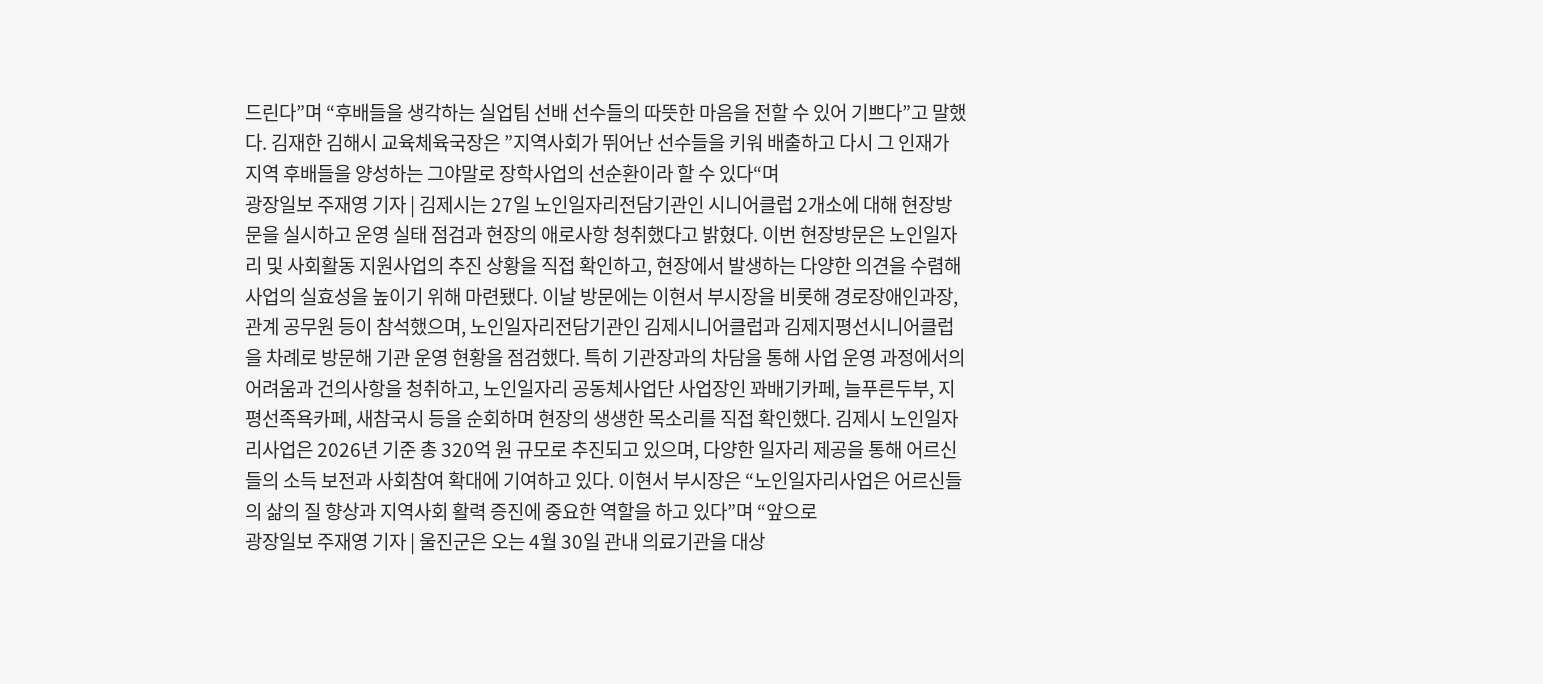드린다”며 “후배들을 생각하는 실업팀 선배 선수들의 따뜻한 마음을 전할 수 있어 기쁘다”고 말했다. 김재한 김해시 교육체육국장은 ”지역사회가 뛰어난 선수들을 키워 배출하고 다시 그 인재가 지역 후배들을 양성하는 그야말로 장학사업의 선순환이라 할 수 있다“며
광장일보 주재영 기자 | 김제시는 27일 노인일자리전담기관인 시니어클럽 2개소에 대해 현장방문을 실시하고 운영 실태 점검과 현장의 애로사항 청취했다고 밝혔다. 이번 현장방문은 노인일자리 및 사회활동 지원사업의 추진 상황을 직접 확인하고, 현장에서 발생하는 다양한 의견을 수렴해 사업의 실효성을 높이기 위해 마련됐다. 이날 방문에는 이현서 부시장을 비롯해 경로장애인과장, 관계 공무원 등이 참석했으며, 노인일자리전담기관인 김제시니어클럽과 김제지평선시니어클럽을 차례로 방문해 기관 운영 현황을 점검했다. 특히 기관장과의 차담을 통해 사업 운영 과정에서의 어려움과 건의사항을 청취하고, 노인일자리 공동체사업단 사업장인 꽈배기카페, 늘푸른두부, 지평선족욕카페, 새참국시 등을 순회하며 현장의 생생한 목소리를 직접 확인했다. 김제시 노인일자리사업은 2026년 기준 총 320억 원 규모로 추진되고 있으며, 다양한 일자리 제공을 통해 어르신들의 소득 보전과 사회참여 확대에 기여하고 있다. 이현서 부시장은 “노인일자리사업은 어르신들의 삶의 질 향상과 지역사회 활력 증진에 중요한 역할을 하고 있다”며 “앞으로
광장일보 주재영 기자 | 울진군은 오는 4월 30일 관내 의료기관을 대상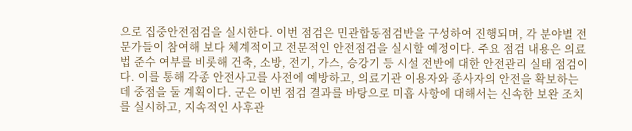으로 집중안전점검을 실시한다. 이번 점검은 민관합동점검반을 구성하여 진행되며, 각 분야별 전문가들이 참여해 보다 체계적이고 전문적인 안전점검을 실시할 예정이다. 주요 점검 내용은 의료법 준수 여부를 비롯해 건축, 소방, 전기, 가스, 승강기 등 시설 전반에 대한 안전관리 실태 점검이다. 이를 통해 각종 안전사고를 사전에 예방하고, 의료기관 이용자와 종사자의 안전을 확보하는 데 중점을 둘 계획이다. 군은 이번 점검 결과를 바탕으로 미흡 사항에 대해서는 신속한 보완 조치를 실시하고, 지속적인 사후관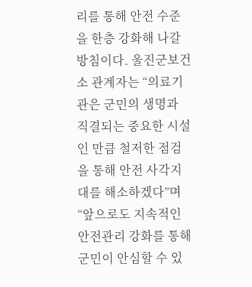리를 통해 안전 수준을 한층 강화해 나갈 방침이다. 울진군보건소 관계자는 “의료기관은 군민의 생명과 직결되는 중요한 시설인 만큼 철저한 점검을 통해 안전 사각지대를 해소하겠다”며 “앞으로도 지속적인 안전관리 강화를 통해 군민이 안심할 수 있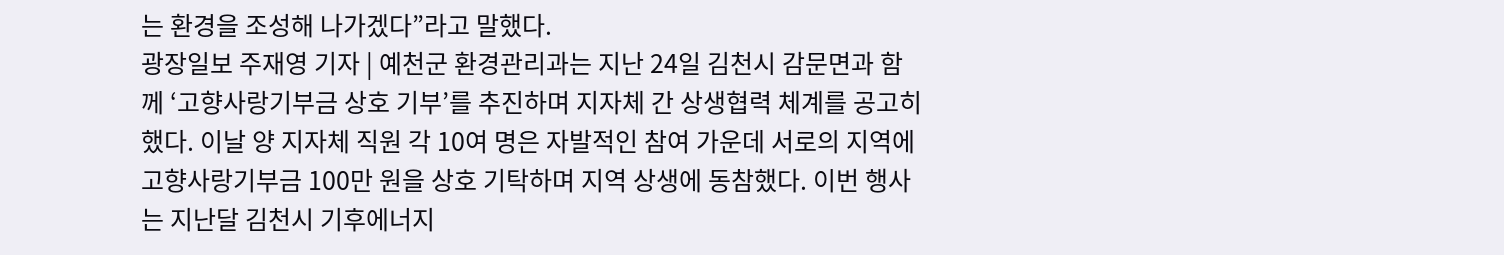는 환경을 조성해 나가겠다”라고 말했다.
광장일보 주재영 기자 | 예천군 환경관리과는 지난 24일 김천시 감문면과 함께 ‘고향사랑기부금 상호 기부’를 추진하며 지자체 간 상생협력 체계를 공고히 했다. 이날 양 지자체 직원 각 10여 명은 자발적인 참여 가운데 서로의 지역에 고향사랑기부금 100만 원을 상호 기탁하며 지역 상생에 동참했다. 이번 행사는 지난달 김천시 기후에너지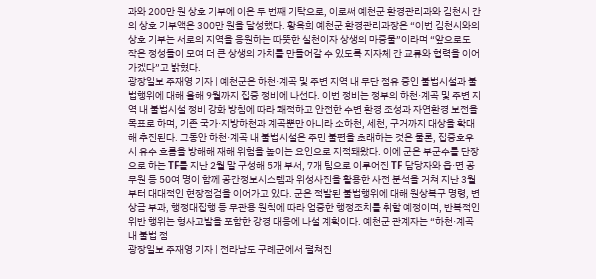과와 200만 원 상호 기부에 이은 두 번째 기탁으로, 이로써 예천군 환경관리과와 김천시 간의 상호 기부액은 300만 원을 달성했다. 황옥희 예천군 환경관리과장은 “이번 김천시와의 상호 기부는 서로의 지역을 응원하는 따뜻한 실천이자 상생의 마중물”이라며 “앞으로도 작은 정성들이 모여 더 큰 상생의 가치를 만들어갈 수 있도록 지자체 간 교류와 협력을 이어가겠다”고 밝혔다.
광장일보 주재영 기자 | 예천군은 하천·계곡 및 주변 지역 내 무단 점유 중인 불법시설과 불법행위에 대해 올해 9월까지 집중 정비에 나선다. 이번 정비는 정부의 하천·계곡 및 주변 지역 내 불법시설 정비 강화 방침에 따라 쾌적하고 안전한 수변 환경 조성과 자연환경 보전을 목표로 하며, 기존 국가·지방하천과 계곡뿐만 아니라 소하천, 세천, 구거까지 대상을 확대해 추진된다. 그동안 하천·계곡 내 불법시설은 주민 불편을 초래하는 것은 물론, 집중호우 시 유수 흐름을 방해해 재해 위험을 높이는 요인으로 지적돼왔다. 이에 군은 부군수를 단장으로 하는 TF를 지난 2월 말 구성해 5개 부서, 7개 팀으로 이루어진 TF 담당자와 읍·면 공무원 등 50여 명이 함께 공간정보시스템과 위성사진을 활용한 사전 분석을 거쳐 지난 3월부터 대대적인 현장점검을 이어가고 있다. 군은 적발된 불법행위에 대해 원상복구 명령, 변상금 부과, 행정대집행 등 무관용 원칙에 따라 엄중한 행정조치를 취할 예정이며, 반복적인 위반 행위는 형사고발을 포함한 강경 대응에 나설 계획이다. 예천군 관계자는 “하천·계곡 내 불법 점
광장일보 주재영 기자 | 전라남도 구례군에서 펼쳐진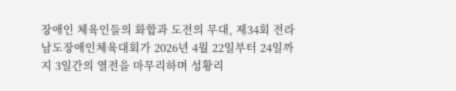장애인 체육인들의 화합과 도전의 무대, 제34회 전라남도장애인체육대회가 2026년 4월 22일부터 24일까지 3일간의 열전을 마무리하며 성황리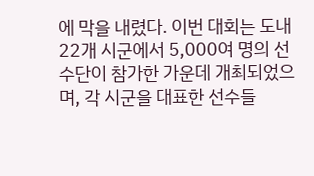에 막을 내렸다. 이번 대회는 도내 22개 시군에서 5,000여 명의 선수단이 참가한 가운데 개최되었으며, 각 시군을 대표한 선수들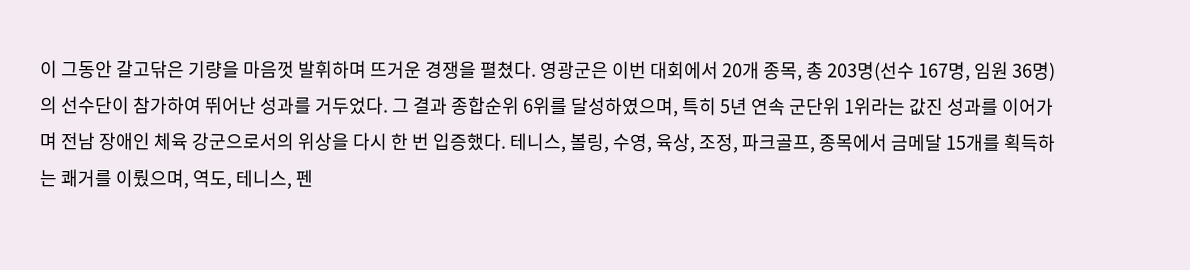이 그동안 갈고닦은 기량을 마음껏 발휘하며 뜨거운 경쟁을 펼쳤다. 영광군은 이번 대회에서 20개 종목, 총 203명(선수 167명, 임원 36명)의 선수단이 참가하여 뛰어난 성과를 거두었다. 그 결과 종합순위 6위를 달성하였으며, 특히 5년 연속 군단위 1위라는 값진 성과를 이어가며 전남 장애인 체육 강군으로서의 위상을 다시 한 번 입증했다. 테니스, 볼링, 수영, 육상, 조정, 파크골프, 종목에서 금메달 15개를 획득하는 쾌거를 이뤘으며, 역도, 테니스, 펜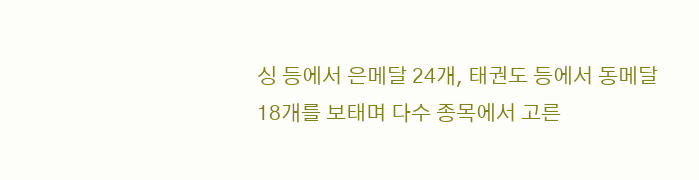싱 등에서 은메달 24개, 태권도 등에서 동메달 18개를 보태며 다수 종목에서 고른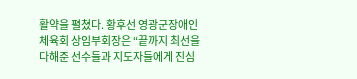활약을 펼쳤다. 황후선 영광군장애인체육회 상임부회장은 “끝까지 최선을 다해준 선수들과 지도자들에게 진심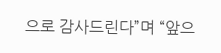으로 감사드린다”며 “앞으